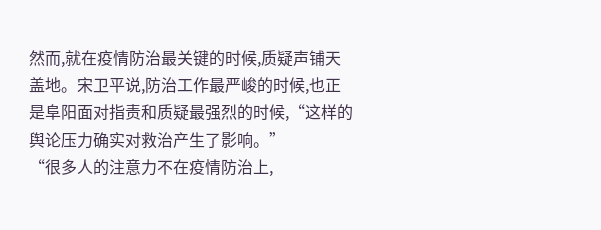然而,就在疫情防治最关键的时候,质疑声铺天盖地。宋卫平说,防治工作最严峻的时候,也正是阜阳面对指责和质疑最强烈的时候,“这样的舆论压力确实对救治产生了影响。”
“很多人的注意力不在疫情防治上,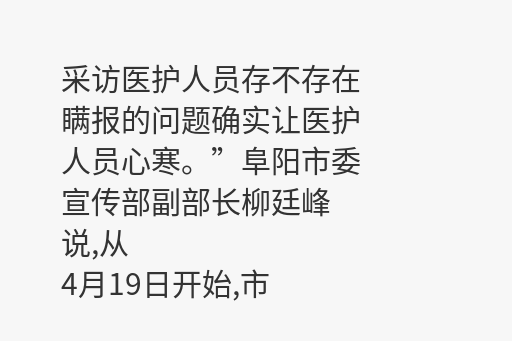采访医护人员存不存在瞒报的问题确实让医护人员心寒。”阜阳市委宣传部副部长柳廷峰说,从
4月19日开始,市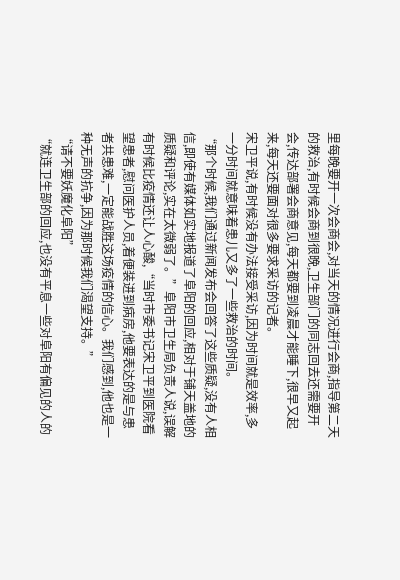里每晚要开一次会商会,对当天的情况进行会商,指导第二天的救治,有时候会商到很晚,卫生部门的同志回去还需要开会,传达部署会商意见,每天都要到凌晨才能睡下,很早又起来,每天还要面对很多要求采访的记者。
宋卫平说,有时候没有办法接受采访,因为时间就是效率,多一分时间就意味着患儿又多了一些救治的时间。
“那个时候,我们通过新闻发布会回答了这些质疑,没有人相信,即使有媒体如实地报道了阜阳的回应,相对于铺天盖地的质疑和评论,实在太微弱了。”阜阳市卫生局负责人说,误解有时候比疫情还让人心酸,“当时市委书记宋卫平到医院看望患者,慰问医护人员,着便装进到病房,他要表达的是与患者共患难,一定能战胜这场疫情的信心。我们感到,他也是一种无声的抗争,因为那时候我们渴望支持。”
“请不要妖魔化阜阳”
“就连卫生部的回应,也没有平息一些对阜阳有偏见的人的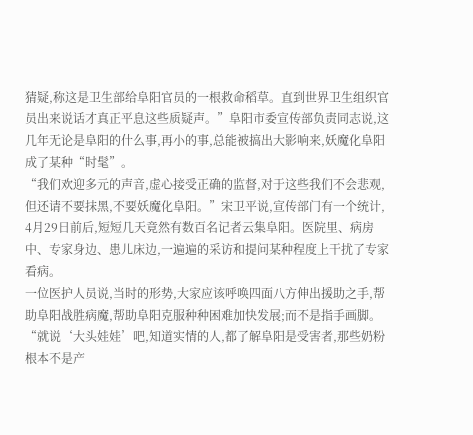猜疑,称这是卫生部给阜阳官员的一根救命稻草。直到世界卫生组织官员出来说话才真正平息这些质疑声。”阜阳市委宣传部负责同志说,这几年无论是阜阳的什么事,再小的事,总能被搞出大影响来,妖魔化阜阳成了某种“时髦”。
“我们欢迎多元的声音,虚心接受正确的监督,对于这些我们不会悲观,但还请不要抹黑,不要妖魔化阜阳。”宋卫平说,宣传部门有一个统计,
4月29日前后,短短几天竟然有数百名记者云集阜阳。医院里、病房中、专家身边、患儿床边,一遍遍的采访和提问某种程度上干扰了专家看病。
一位医护人员说,当时的形势,大家应该呼唤四面八方伸出援助之手,帮助阜阳战胜病魔,帮助阜阳克服种种困难加快发展;而不是指手画脚。“就说‘大头娃娃’吧,知道实情的人,都了解阜阳是受害者,那些奶粉根本不是产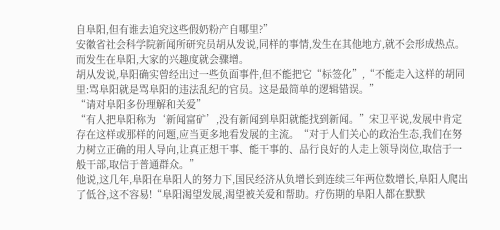自阜阳,但有谁去追究这些假奶粉产自哪里?”
安徽省社会科学院新闻所研究员胡从发说,同样的事情,发生在其他地方,就不会形成热点。而发生在阜阳,大家的兴趣度就会骤增。
胡从发说,阜阳确实曾经出过一些负面事件,但不能把它“标签化”,“不能走入这样的胡同里:骂阜阳就是骂阜阳的违法乱纪的官员。这是最简单的逻辑错误。”
“请对阜阳多份理解和关爱”
“有人把阜阳称为‘新闻富矿’,没有新闻到阜阳就能找到新闻。”宋卫平说,发展中肯定存在这样或那样的问题,应当更多地看发展的主流。“对于人们关心的政治生态,我们在努力树立正确的用人导向,让真正想干事、能干事的、品行良好的人走上领导岗位,取信于一般干部,取信于普通群众。”
他说,这几年,阜阳在阜阳人的努力下,国民经济从负增长到连续三年两位数增长,阜阳人爬出了低谷,这不容易!“阜阳渴望发展,渴望被关爱和帮助。疗伤期的阜阳人都在默默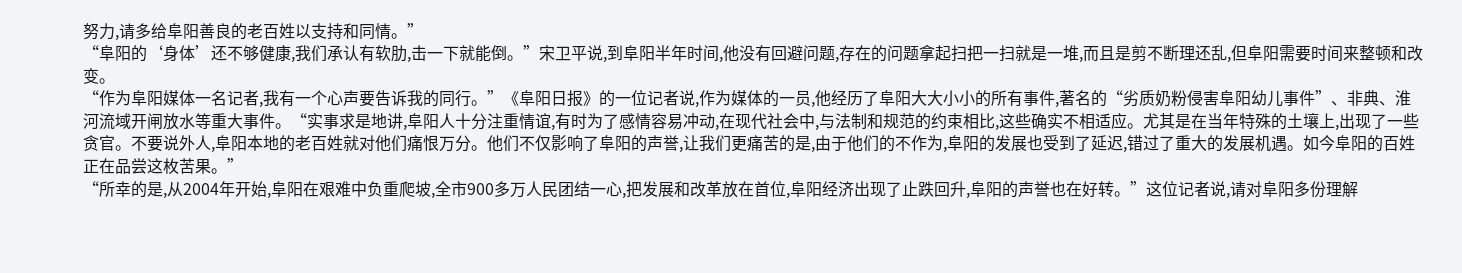努力,请多给阜阳善良的老百姓以支持和同情。”
“阜阳的‘身体’还不够健康,我们承认有软肋,击一下就能倒。”宋卫平说,到阜阳半年时间,他没有回避问题,存在的问题拿起扫把一扫就是一堆,而且是剪不断理还乱,但阜阳需要时间来整顿和改变。
“作为阜阳媒体一名记者,我有一个心声要告诉我的同行。”《阜阳日报》的一位记者说,作为媒体的一员,他经历了阜阳大大小小的所有事件,著名的“劣质奶粉侵害阜阳幼儿事件”、非典、淮河流域开闸放水等重大事件。“实事求是地讲,阜阳人十分注重情谊,有时为了感情容易冲动,在现代社会中,与法制和规范的约束相比,这些确实不相适应。尤其是在当年特殊的土壤上,出现了一些贪官。不要说外人,阜阳本地的老百姓就对他们痛恨万分。他们不仅影响了阜阳的声誉,让我们更痛苦的是,由于他们的不作为,阜阳的发展也受到了延迟,错过了重大的发展机遇。如今阜阳的百姓正在品尝这枚苦果。”
“所幸的是,从2004年开始,阜阳在艰难中负重爬坡,全市900多万人民团结一心,把发展和改革放在首位,阜阳经济出现了止跌回升,阜阳的声誉也在好转。”这位记者说,请对阜阳多份理解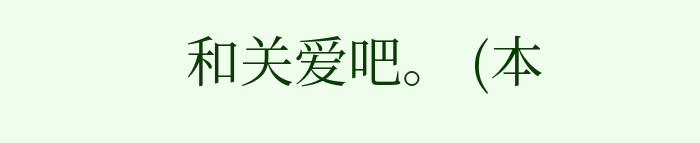和关爱吧。 (本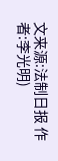文来源:法制日报 作者:李光明)